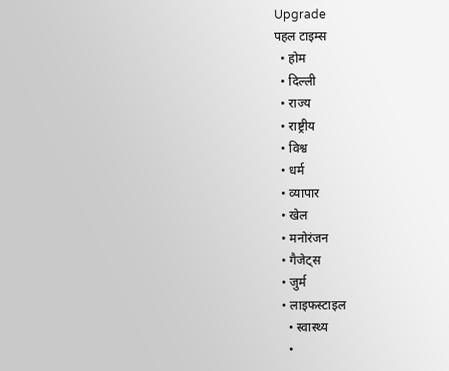Upgrade
पहल टाइम्स
  • होम
  • दिल्ली
  • राज्य
  • राष्ट्रीय
  • विश्व
  • धर्म
  • व्यापार
  • खेल
  • मनोरंजन
  • गैजेट्स
  • जुर्म
  • लाइफस्टाइल
    • स्वास्थ्य
    •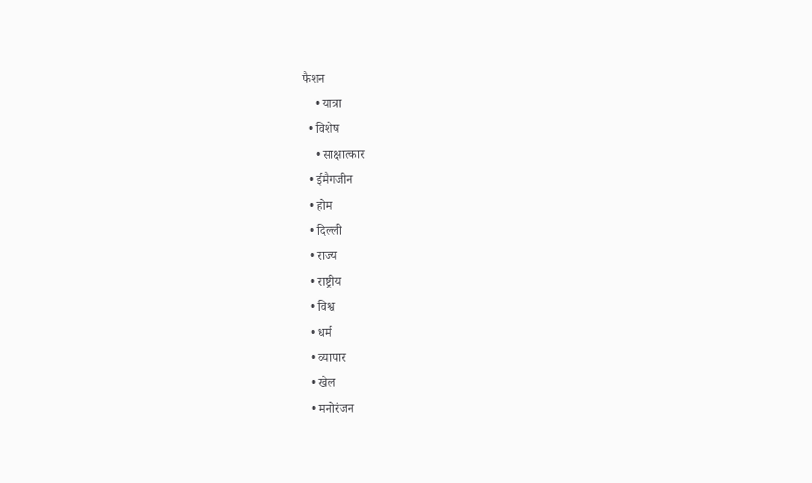फैशन
    • यात्रा
  • विशेष
    • साक्षात्कार
  • ईमैगजीन
  • होम
  • दिल्ली
  • राज्य
  • राष्ट्रीय
  • विश्व
  • धर्म
  • व्यापार
  • खेल
  • मनोरंजन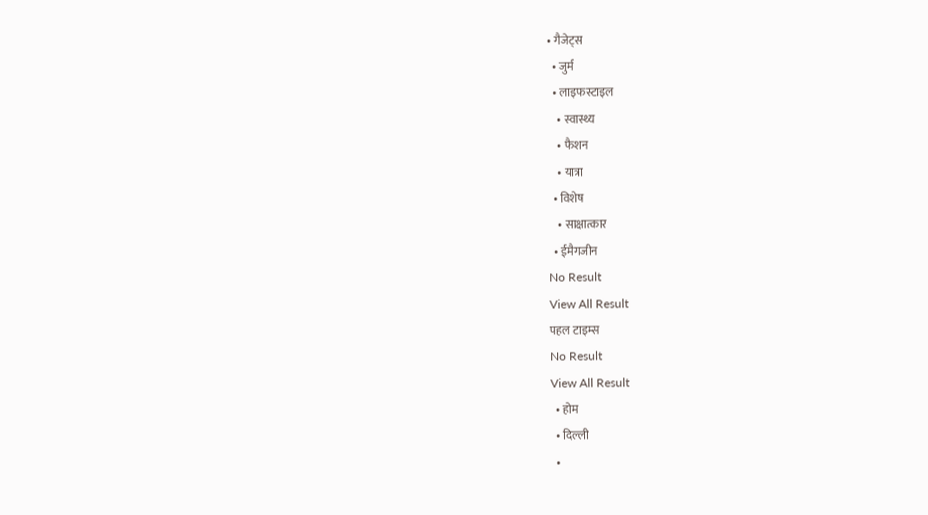• गैजेट्स
  • जुर्म
  • लाइफस्टाइल
    • स्वास्थ्य
    • फैशन
    • यात्रा
  • विशेष
    • साक्षात्कार
  • ईमैगजीन
No Result
View All Result
पहल टाइम्स
No Result
View All Result
  • होम
  • दिल्ली
  •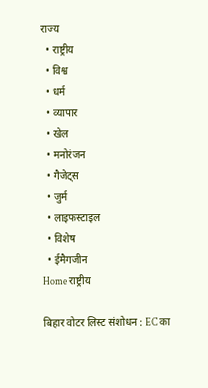राज्य
  • राष्ट्रीय
  • विश्व
  • धर्म
  • व्यापार
  • खेल
  • मनोरंजन
  • गैजेट्स
  • जुर्म
  • लाइफस्टाइल
  • विशेष
  • ईमैगजीन
Home राष्ट्रीय

बिहार वोटर लिस्ट संशोधन : EC का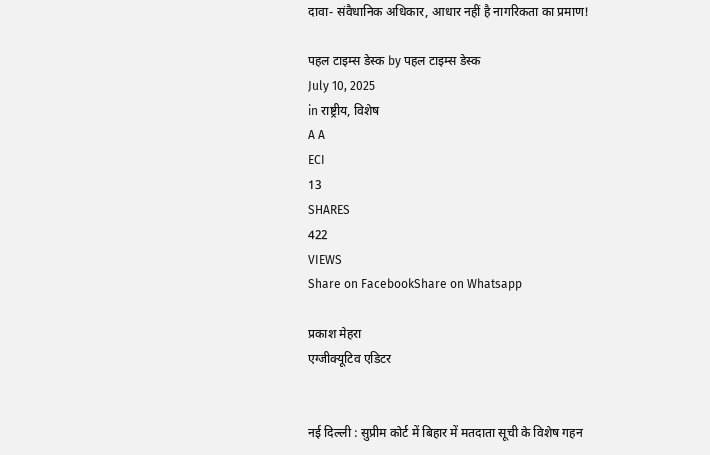दावा- संवैधानिक अधिकार, आधार नहीं है नागरिकता का प्रमाण!

पहल टाइम्स डेस्क by पहल टाइम्स डेस्क
July 10, 2025
in राष्ट्रीय, विशेष
A A
ECI
13
SHARES
422
VIEWS
Share on FacebookShare on Whatsapp

प्रकाश मेहरा
एग्जीक्यूटिव एडिटर


नई दिल्ली : सुप्रीम कोर्ट में बिहार में मतदाता सूची के विशेष गहन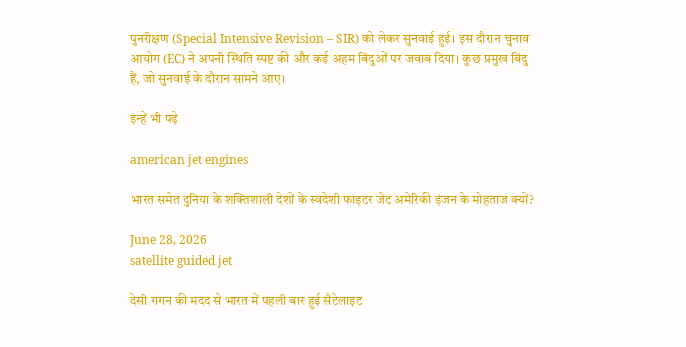पुनरीक्षण (Special Intensive Revision – SIR) को लेकर सुनवाई हुई। इस दौरान चुनाव आयोग (EC) ने अपनी स्थिति स्पष्ट की और कई अहम बिंदुओं पर जवाब दिया। कुछ प्रमुख बिंदु हैं, जो सुनवाई के दौरान सामने आए।

इन्हें भी पढ़े

american jet engines

भारत समेत दुनिया के शक्तिशाली देशों के स्वदेशी फाइटर जेट अमेरिकी इंजन के मोहताज क्यों?

June 28, 2026
satellite guided jet

देसी गगन की मदद से भारत में पहली बार हुई सैटेलाइट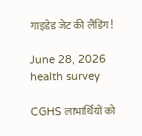गाइडेड जेट की लैंडिंग!

June 28, 2026
health survey

CGHS लाभार्थियों को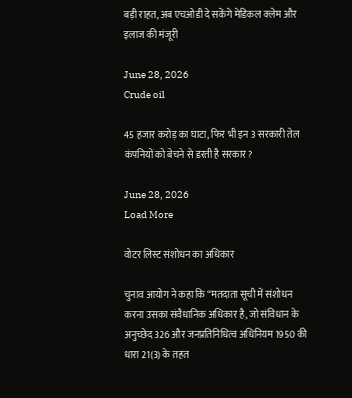बड़ी राहत, अब एचओडी दे सकेंगे मेडिकल क्लेम और इलाज की मंजूरी

June 28, 2026
Crude oil

45 हजार करोड़ का घाटा, फिर भी इन 3 सरकारी तेल कंपनियों को बेचने से डरती है सरकार?

June 28, 2026
Load More

वोटर लिस्ट संशोधन का अधिकार

चुनाव आयोग ने कहा कि “मतदाता सूची में संशोधन करना उसका संवैधानिक अधिकार है, जो संविधान के अनुच्छेद 326 और जनप्रतिनिधित्व अधिनियम 1950 की धारा 21(3) के तहत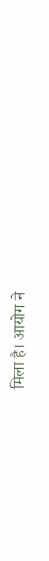मिला है। आयोग ने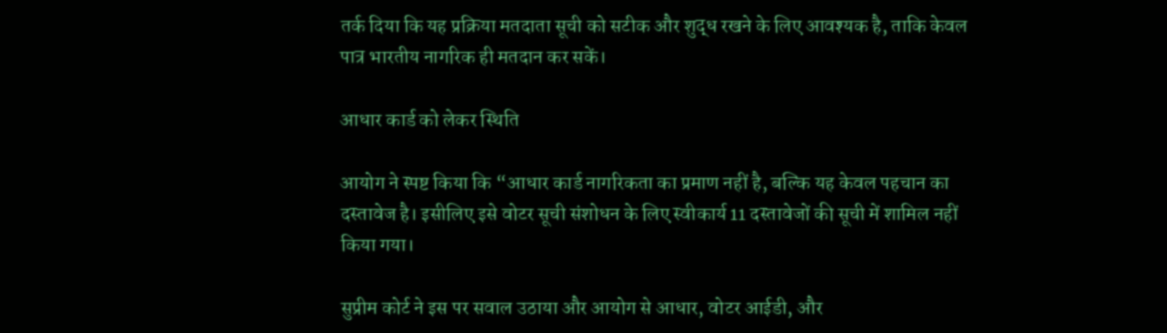तर्क दिया कि यह प्रक्रिया मतदाता सूची को सटीक और शुद्ध रखने के लिए आवश्यक है, ताकि केवल पात्र भारतीय नागरिक ही मतदान कर सकें।

आधार कार्ड को लेकर स्थिति

आयोग ने स्पष्ट किया कि “आधार कार्ड नागरिकता का प्रमाण नहीं है, बल्कि यह केवल पहचान का दस्तावेज है। इसीलिए इसे वोटर सूची संशोधन के लिए स्वीकार्य 11 दस्तावेजों की सूची में शामिल नहीं किया गया।

सुप्रीम कोर्ट ने इस पर सवाल उठाया और आयोग से आधार, वोटर आईडी, और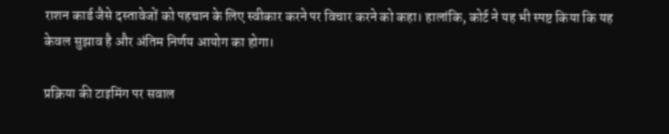राशन कार्ड जैसे दस्तावेजों को पहचान के लिए स्वीकार करने पर विचार करने को कहा। हालांकि, कोर्ट ने यह भी स्पष्ट किया कि यह केवल सुझाव है और अंतिम निर्णय आयोग का होगा।

प्रक्रिया की टाइमिंग पर सवाल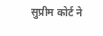सुप्रीम कोर्ट ने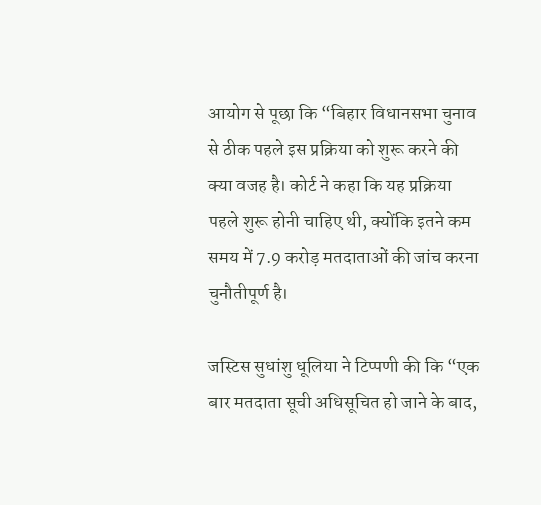आयोग से पूछा कि “बिहार विधानसभा चुनाव से ठीक पहले इस प्रक्रिया को शुरू करने की क्या वजह है। कोर्ट ने कहा कि यह प्रक्रिया पहले शुरू होनी चाहिए थी, क्योंकि इतने कम समय में 7.9 करोड़ मतदाताओं की जांच करना चुनौतीपूर्ण है।

जस्टिस सुधांशु धूलिया ने टिप्पणी की कि “एक बार मतदाता सूची अधिसूचित हो जाने के बाद,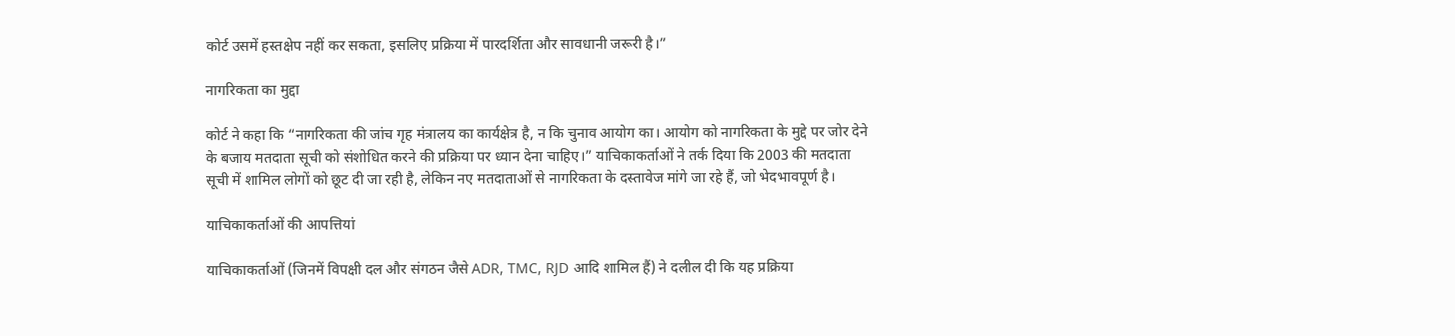कोर्ट उसमें हस्तक्षेप नहीं कर सकता, इसलिए प्रक्रिया में पारदर्शिता और सावधानी जरूरी है।”

नागरिकता का मुद्दा

कोर्ट ने कहा कि “नागरिकता की जांच गृह मंत्रालय का कार्यक्षेत्र है, न कि चुनाव आयोग का। आयोग को नागरिकता के मुद्दे पर जोर देने के बजाय मतदाता सूची को संशोधित करने की प्रक्रिया पर ध्यान देना चाहिए।” याचिकाकर्ताओं ने तर्क दिया कि 2003 की मतदाता सूची में शामिल लोगों को छूट दी जा रही है, लेकिन नए मतदाताओं से नागरिकता के दस्तावेज मांगे जा रहे हैं, जो भेदभावपूर्ण है।

याचिकाकर्ताओं की आपत्तियां

याचिकाकर्ताओं (जिनमें विपक्षी दल और संगठन जैसे ADR, TMC, RJD आदि शामिल हैं) ने दलील दी कि यह प्रक्रिया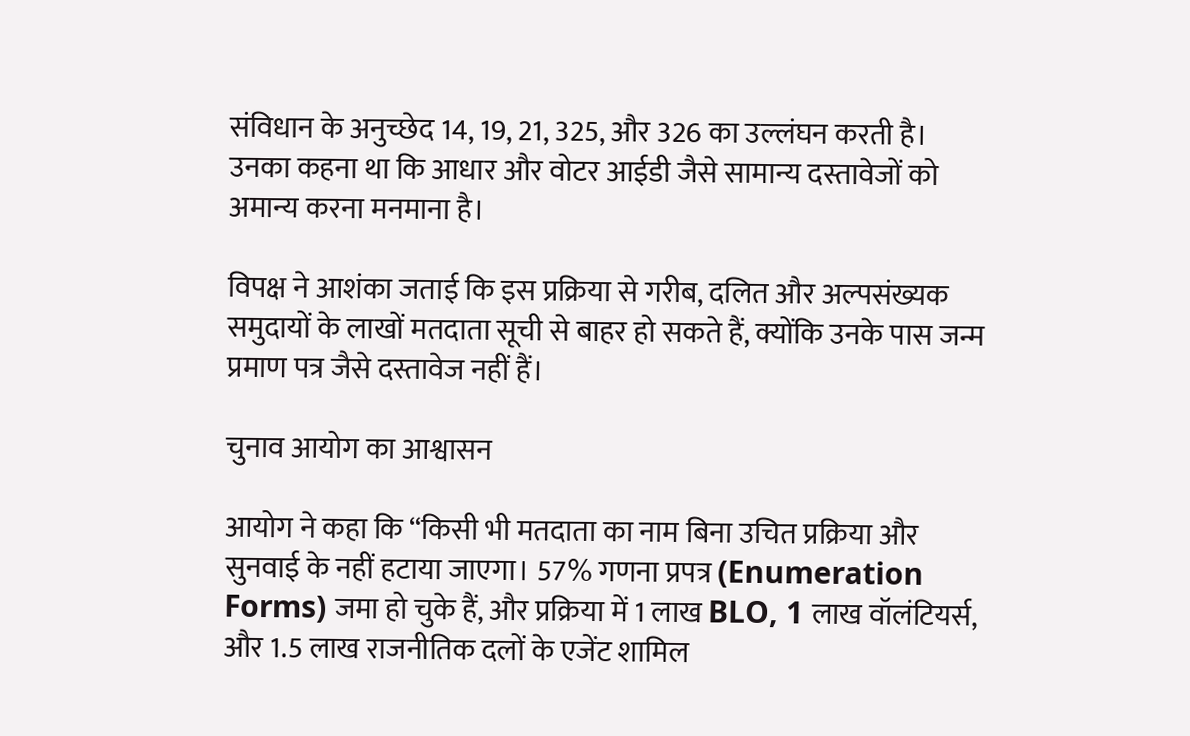संविधान के अनुच्छेद 14, 19, 21, 325, और 326 का उल्लंघन करती है। उनका कहना था कि आधार और वोटर आईडी जैसे सामान्य दस्तावेजों को अमान्य करना मनमाना है।

विपक्ष ने आशंका जताई कि इस प्रक्रिया से गरीब, दलित और अल्पसंख्यक समुदायों के लाखों मतदाता सूची से बाहर हो सकते हैं, क्योंकि उनके पास जन्म प्रमाण पत्र जैसे दस्तावेज नहीं हैं।

चुनाव आयोग का आश्वासन

आयोग ने कहा कि “किसी भी मतदाता का नाम बिना उचित प्रक्रिया और सुनवाई के नहीं हटाया जाएगा। 57% गणना प्रपत्र (Enumeration Forms) जमा हो चुके हैं, और प्रक्रिया में 1 लाख BLO, 1 लाख वॉलंटियर्स, और 1.5 लाख राजनीतिक दलों के एजेंट शामिल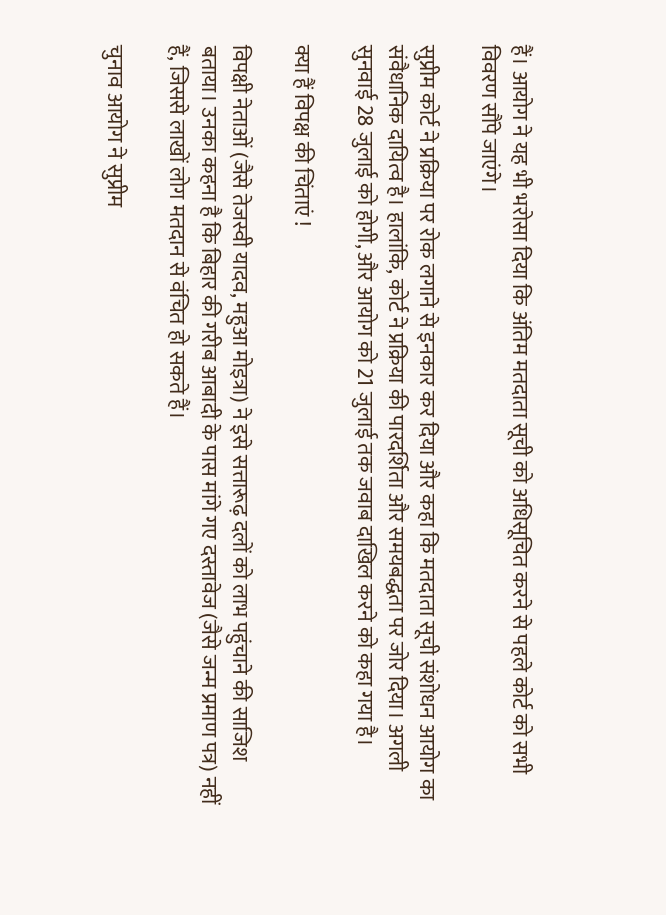हैं। आयोग ने यह भी भरोसा दिया कि अंतिम मतदाता सूची को अधिसूचित करने से पहले कोर्ट को सभी विवरण सौंपे जाएंगे।

सुप्रीम कोर्ट ने प्रक्रिया पर रोक लगाने से इनकार कर दिया और कहा कि मतदाता सूची संशोधन आयोग का संवैधानिक दायित्व है। हालांकि, कोर्ट ने प्रक्रिया की पारदर्शिता और समयबद्धता पर जोर दिया। अगली सुनवाई 28 जुलाई को होगी, और आयोग को 21 जुलाई तक जवाब दाखिल करने को कहा गया है।

क्या हैं विपक्ष की चिंताएं !

विपक्षी नेताओं (जैसे तेजस्वी यादव, महुआ मोइत्रा) ने इसे सत्तारूढ़ दलों को लाभ पहुंचाने की साजिश बताया। उनका कहना है कि बिहार की गरीब आबादी के पास मांगे गए दस्तावेज (जैसे जन्म प्रमाण पत्र) नहीं हैं, जिससे लाखों लोग मतदान से वंचित हो सकते हैं।

चुनाव आयोग ने सुप्रीम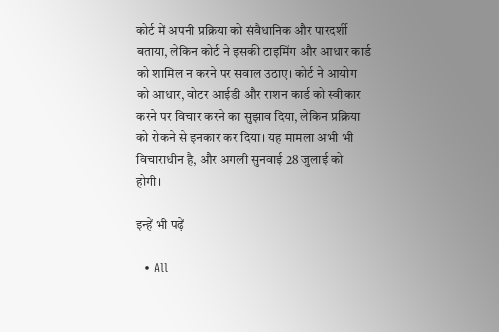कोर्ट में अपनी प्रक्रिया को संवैधानिक और पारदर्शी बताया, लेकिन कोर्ट ने इसकी टाइमिंग और आधार कार्ड को शामिल न करने पर सवाल उठाए। कोर्ट ने आयोग को आधार, वोटर आईडी और राशन कार्ड को स्वीकार करने पर विचार करने का सुझाव दिया, लेकिन प्रक्रिया को रोकने से इनकार कर दिया। यह मामला अभी भी विचाराधीन है, और अगली सुनवाई 28 जुलाई को होगी।

इन्हें भी पढ़ें

  • All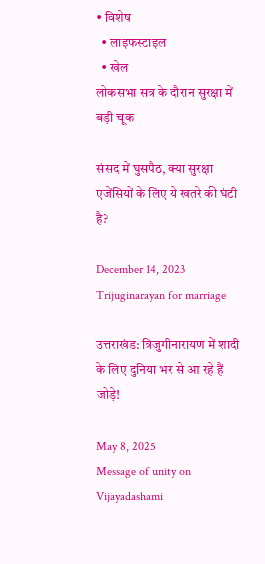• विशेष
  • लाइफस्टाइल
  • खेल
लोकसभा सत्र के दौरान सुरक्षा में बड़ी चूक

संसद में घुसपैठ, क्या सुरक्षा एजेंसियों के लिए ये खतरे की घंटी है?

December 14, 2023
Trijuginarayan for marriage

उत्तराखंड: त्रिजुगीनारायण में शादी के लिए दुनिया भर से आ रहे हैं जोड़े!

May 8, 2025
Message of unity on Vijayadashami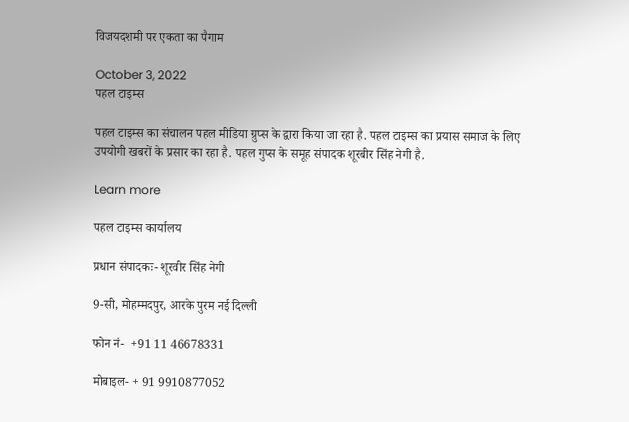विजयदशमी पर एकता का पैगाम

October 3, 2022
पहल टाइम्स

पहल टाइम्स का संचालन पहल मीडिया ग्रुप्स के द्वारा किया जा रहा है. पहल टाइम्स का प्रयास समाज के लिए उपयोगी खबरों के प्रसार का रहा है. पहल गुप्स के समूह संपादक शूरबीर सिंह नेगी है.

Learn more

पहल टाइम्स कार्यालय

प्रधान संपादकः- शूरवीर सिंह नेगी

9-सी, मोहम्मदपुर, आरके पुरम नई दिल्ली

फोन नं-  +91 11 46678331

मोबाइल- + 91 9910877052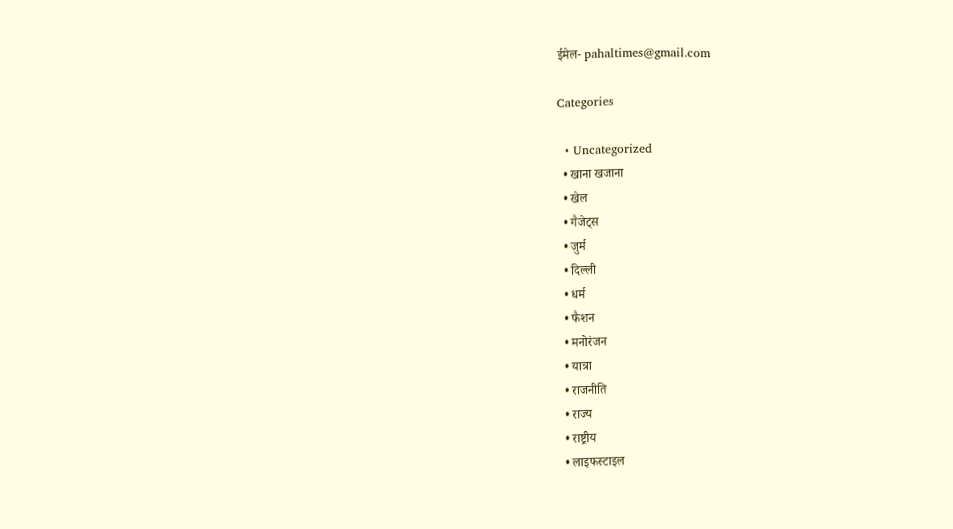ईमेल- pahaltimes@gmail.com

Categories

  • Uncategorized
  • खाना खजाना
  • खेल
  • गैजेट्स
  • जुर्म
  • दिल्ली
  • धर्म
  • फैशन
  • मनोरंजन
  • यात्रा
  • राजनीति
  • राज्य
  • राष्ट्रीय
  • लाइफस्टाइल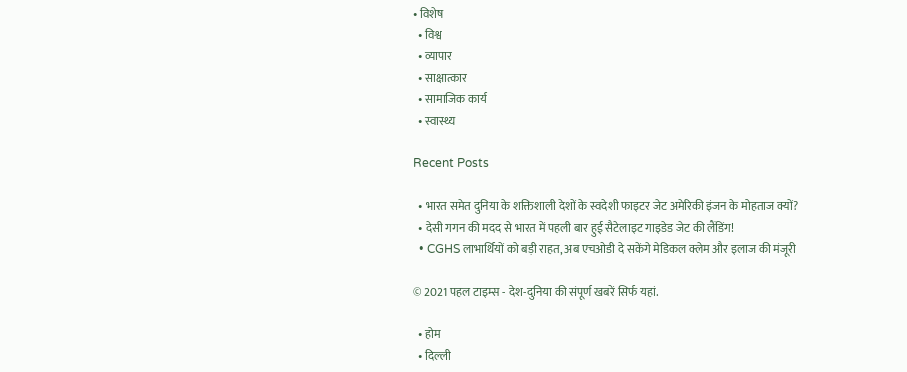• विशेष
  • विश्व
  • व्यापार
  • साक्षात्कार
  • सामाजिक कार्य
  • स्वास्थ्य

Recent Posts

  • भारत समेत दुनिया के शक्तिशाली देशों के स्वदेशी फाइटर जेट अमेरिकी इंजन के मोहताज क्यों?
  • देसी गगन की मदद से भारत में पहली बार हुई सैटेलाइट गाइडेड जेट की लैंडिंग!
  • CGHS लाभार्थियों को बड़ी राहत, अब एचओडी दे सकेंगे मेडिकल क्लेम और इलाज की मंजूरी

© 2021 पहल टाइम्स - देश-दुनिया की संपूर्ण खबरें सिर्फ यहां.

  • होम
  • दिल्ली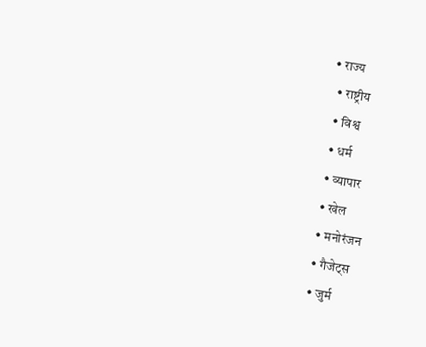• राज्य
  • राष्ट्रीय
  • विश्व
  • धर्म
  • व्यापार
  • खेल
  • मनोरंजन
  • गैजेट्स
  • जुर्म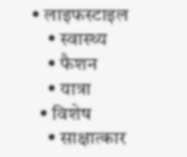• लाइफस्टाइल
    • स्वास्थ्य
    • फैशन
    • यात्रा
  • विशेष
    • साक्षात्कार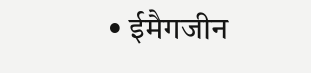• ईमैगजीन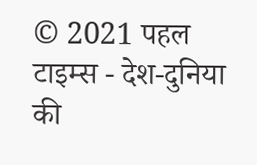© 2021 पहल टाइम्स - देश-दुनिया की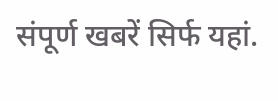संपूर्ण खबरें सिर्फ यहां.